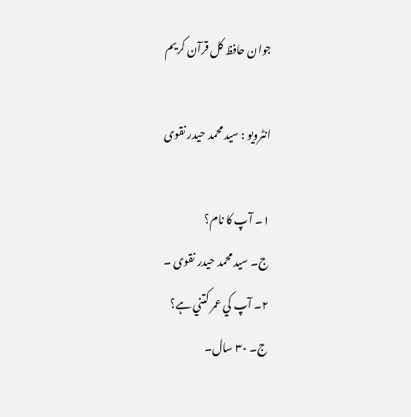جوان حافظ کل قرآن کریم

انٹرویو : سيد محمد حيدر نقوی

١۔ آپ کا نام؟
ج۔ سيد محمد حيدر نقوی ۔
٢۔ آپ کي عمر کتني ہے؟
ج۔ ٣٠ سال۔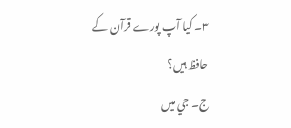٣۔ کيا آپ پورے قرآن کے حافظ ہيں؟
ج۔ جي ميں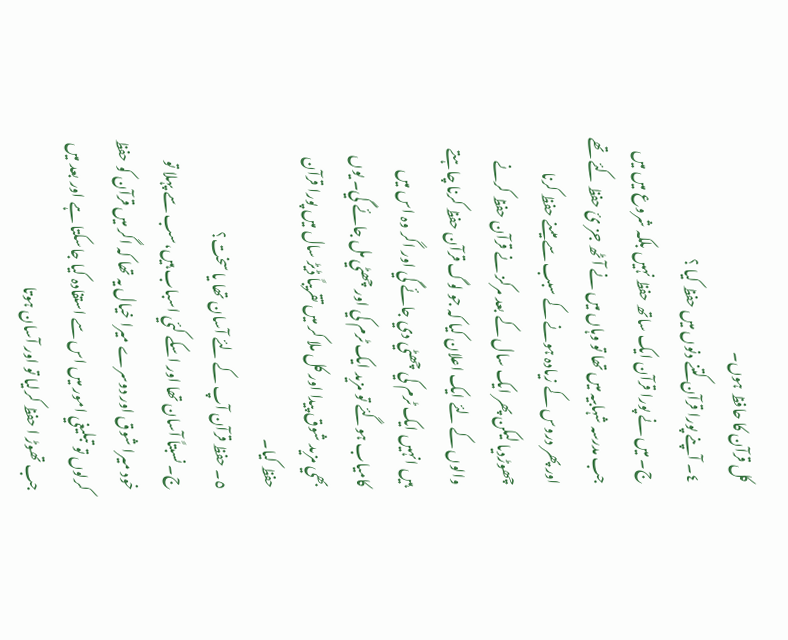کل قرآن کا حافظ ہوں۔
٤۔ آپنے پورا قرآن کتنے دنوں ميں حفظ کيا ؟
ج۔ ميں نے پورا قرآن ايک ساتھ حفظ نہيں بلکہ شروع ميں ميں جب مدرسہ شہابيہ ميں تھا تو وہاں ميں نے آٹھ جز ئ حفظ کئے تھے اور پھر دروس کے زيادہ ہونے کے سبب سے ميںنے حفظ کرنا چھوڑديا ليکن پھر ايک سال کے بعد مرکز نے قرآن حفظ کرنے والوں کے لئے ايک اعلان کيا کہ جو لوگ قرآن حفظ کرنا چاہتے ہيں انہيں ايک ٹرم کي چھٹي دي جائے گي اور اگر وہ اس ميں کامياب ہوگئے تو مزيد ايک ٹرم کي اور چھٹي مل جائے گي۔ يوں بھي مزيد شوق پيدا اور کل ملا کر ميں تقريباً ڈيڑ سال ميں پورا قرآن حفظ کيا۔
٥۔ حفظ قرآن آپ کے لئے آسان تھا يا سخت؟
ج۔ نسبتاً آسان تھا اور اسکے کئي اسباب ہيں،سب سے پہلا تو خود ميرا شوق اور دوسرے ميرا خيال يہ تھا کہ اگر ميں قرآن کو حفظ کرلوں تو تبليغي امور ميں اس سے استفادہ کيا جاسکتا ہے اور بعد ميں جب تھوڑ ا حفظ کرليا تو اور آسان ہوتا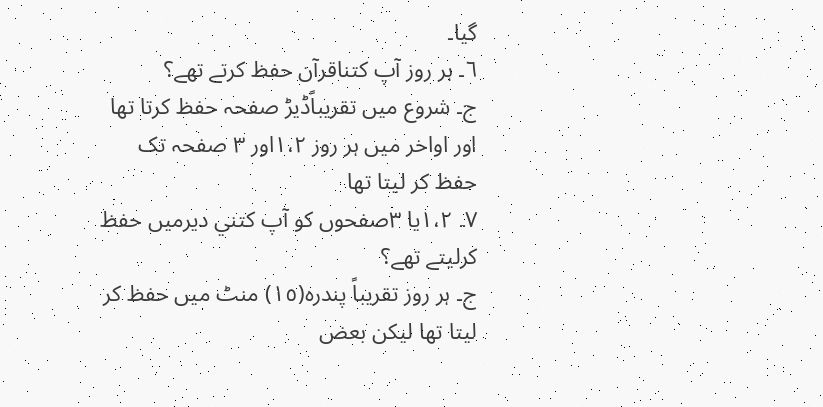گيا۔
٦۔ ہر روز آپ کتناقرآن حفظ کرتے تھے؟
ج۔ شروع ميں تقريباًڈيڑ صفحہ حفظ کرتا تھا اور اواخر ميں ہر روز ١،٢اور ٣ صفحہ تک حفظ کر ليتا تھا
٧۔ ١،٢يا ٣صفحوں کو آپ کتني ديرميں حفظ کرليتے تھے؟
ج۔ ہر روز تقريباً پندرہ(١٥) منٹ ميں حفظ کر ليتا تھا ليکن بعض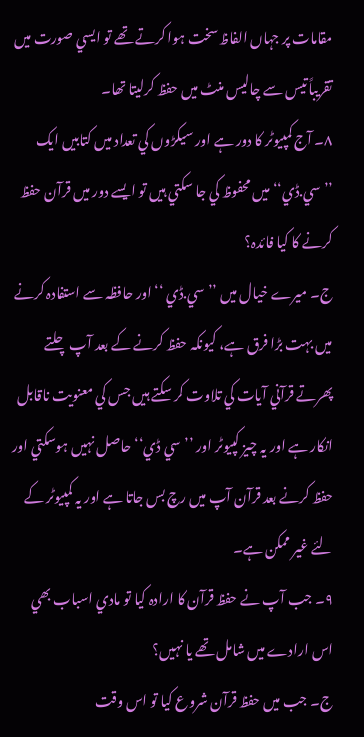مقامات پر جہاں الفاظ سخت ہوا کرتے تھے تو ايسي صورت ميں تقريباً تيس سے چاليس منٹ ميں حفظ کرليتا تھا۔
٨۔ آج کمپيوٹر کا دور ہے اور سيکڑوں کي تعداد ميں کتابيں ايک ’’سي.ڈي‘‘ ميں محفوظ کي جا سکتي ہيں تو ايسے دور ميں قرآن حفظ کرنے کا کيا فائدہ؟
ج۔ ميرے خيال ميں ’’سي.ڈي ‘‘اور حافظہ سے استفادہ کرنے ميں بہت بڑا فرق ہے، کيونکہ حفظ کرنے کے بعد آپ چلتے پھرتے قرآني آيات کي تلاوت کر سکتے ہيں جس کي معنويت ناقابل انکار ہے اور يہ چيز کپيوٹر اور ’’سي ڈي‘‘حاصل نہيں ہوسکتي اور حفظ کرنے بعد قرآن آپ ميں رچ بس جاتا ہے اور يہ کمپيوٹر کے لئے غير ممکن ہے۔
٩۔ جب آپ نے حفظ قرآن کا ارادہ کيا تو مادي اسباب بھي اس ارادے ميں شامل تھے يا نہيں؟
ج۔ جب ميں حفظ قرآن شروع کيا تو اس وقت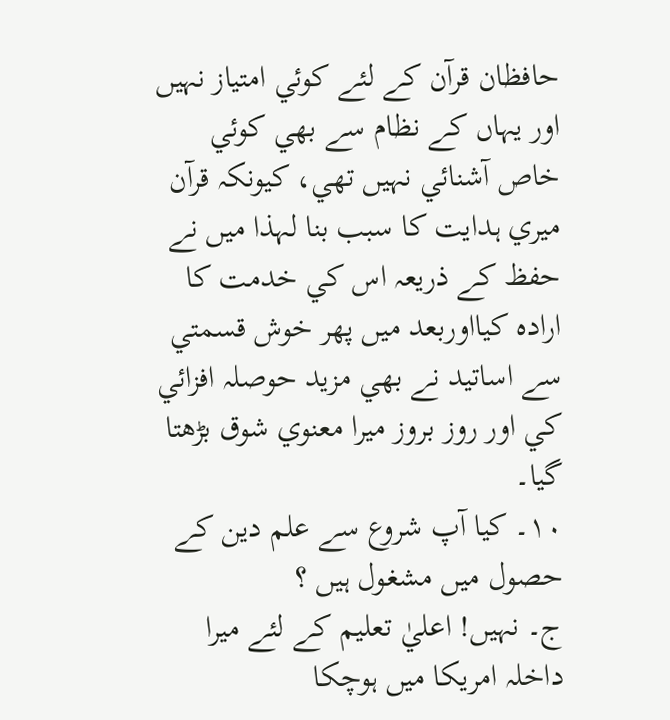حافظان قرآن کے لئے کوئي امتياز نہيں اور يہاں کے نظام سے بھي کوئي خاص آشنائي نہيں تھي، کيونکہ قرآن ميري ہدايت کا سبب بنا لہذا ميں نے حفظ کے ذريعہ اس کي خدمت کا ارادہ کيااوربعد ميں پھر خوش قسمتي سے اساتيد نے بھي مزيد حوصلہ افزائي کي اور روز بروز ميرا معنوي شوق بڑھتا گيا۔
١٠۔ کيا آپ شروع سے علم دين کے حصول ميں مشغول ہيں ؟
ج۔ نہيں! اعليٰ تعليم کے لئے ميرا داخلہ امريکا ميں ہوچکا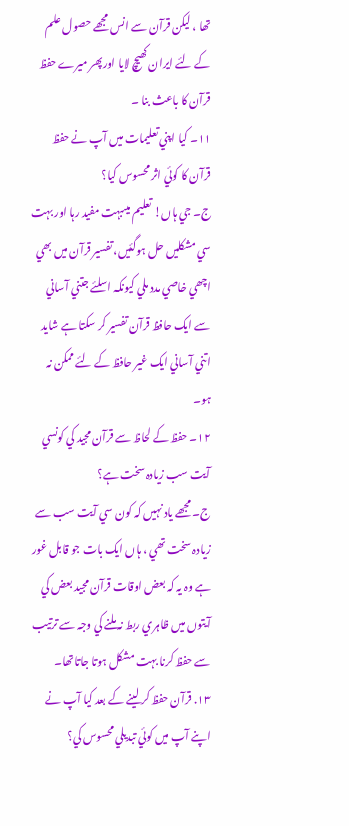تھا ، ليکن قرآن سے انس مجھے حصول علم کے لئے ايران کھيچ لايا اورپھر ميرے حفظ قرآن کا باعث بنا ۔
١١۔ کيا اپني تعليمات ميں آپ نے حفظ قرآن کا کوئي اثر محسوس کيا؟
ج۔ جي ہاں! تعليم ميںبہت مفيد رہا اور بہت سي مشکليں حل ہوگئيں، تفسير قرآن ميں بھي اچھي خاصي مدد ملي کيونکہ اسلئے جتني آساني سے ايک حافظ قرآن تفسير کر سکتا ہے شايد اتني آساني ايک غير حافظ کے لئے ممکن نہ ہو۔
١٢۔ حفظ کے لحاظ سے قرآن مجيد کي کونسي آيت سب زيادہ سخت ہے؟
ج۔ مجھے ياد نہيں کہ کون سي آيت سب سے زيادہ سخت تھي ، ہاں ايک بات جو قابل غور ہے وہ يہ کہ بعض اوقات قرآن مجيد بعض کي آيتوں ميں ظاہري ربط نہ ملنے کي وجہ سے ترتيب سے حفظ کرنا بہت مشکل ہوتا جاتاتھا۔
١٣. قرآن حفظ کر لينے کے بعد کيا آپ نے اپنے آپ ميں کوئي تبديلي محسوس کي؟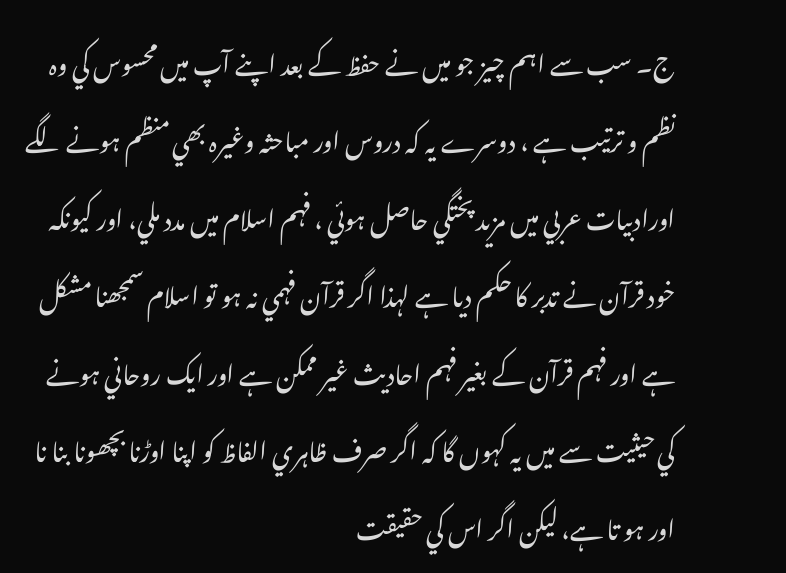ج۔ سب سے اہم چيز جو ميں نے حفظ کے بعد اپنے آپ ميں محسوس کي وہ نظم و ترتيب ہے ، دوسرے يہ کہ دروس اور مباحثہ وغيرہ بھي منظم ہونے لگے اورادبيات عربي ميں مزيد پختگي حاصل ہوئي ، فہم اسلام ميں مدد ملي، اور کيونکہ خود قرآن نے تدبر کا حکم ديا ہے لہذا اگر قرآن فہمي نہ ہو تو اسلام سمجھنا مشکل ہے اور فہم قرآن کے بغير فہم احاديث غير ممکن ہے اور ايک روحاني ہونے کي حيثيت سے ميں يہ کہوں گا کہ اگر صرف ظاہري الفاظ کو اپنا اوڑنا بچھونا بنا نا اور ہو تا ہے، ليکن اگر اس کي حقيقت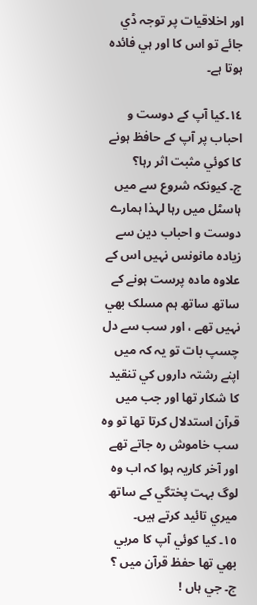اور اخلاقيات پر توجہ ڈي جائے تو اس کا اور ہي فائدہ ہوتا ہے۔

١٤۔کيا آپ کے دوست و احباب پر آپ کے حافظ ہونے کا کوئي مثبت اثر رہا؟
ج۔ کيونکہ شروع سے ميں ہاسٹل ميں رہا لہذا ہمارے دوست و احباب دين سے زيادہ مانونس نہيں اس کے علاوہ مادہ پرست ہونے کے ساتھ ساتھ ہم مسلک بھي نہيں تھے ، اور سب سے دل چسپ بات تو يہ کہ ميں اپنے رشتہ داروں کي تنقيد کا شکار تھا اور جب ميں قرآن استدلال کرتا تھا تو وہ سب خاموش رہ جاتے تھے اور آخر کاريہ ہوا کہ اب وہ لوگ بہت پختگي کے ساتھ ميري تائيد کرتے ہيں۔
١٥۔ کيا کوئي آپ کا مربي بھي تھا حفظ قرآن ميں ؟
ج۔ جي ہاں !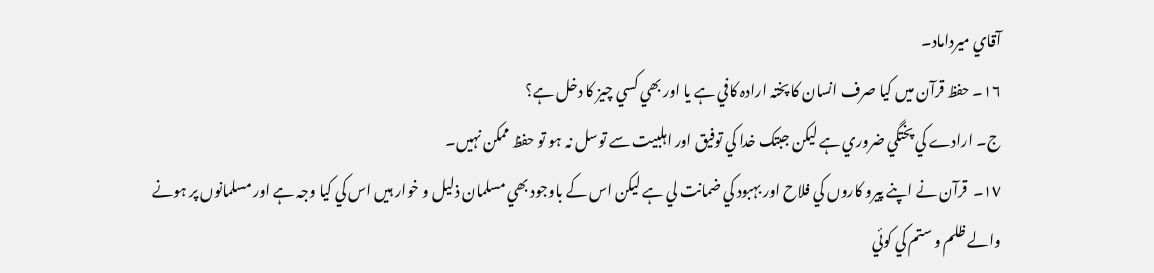آقاي ميرداماد۔
١٦۔ حفظ قرآن ميں کيا صرف انسان کا پختہ ارادہ کافي ہے يا اور بھي کسي چيز کا دخل ہے؟
ج۔ ارادے کي پختگي ضروري ہے ليکن جبتک خدا کي توفيق اور اہلبيت سے توسل نہ ہو تو حفظ ممکن نہيں۔
١٧۔  قرآن نے اپنے پيرو کاروں کي فلاح اور بہبود کي ضمانت لي ہے ليکن اس کے باوجود بھي مسلمان ذليل و خوار ہيں اس کي کيا وجہ ہے اور مسلمانوں پر ہونے والے ظلم و ستم کي کوئي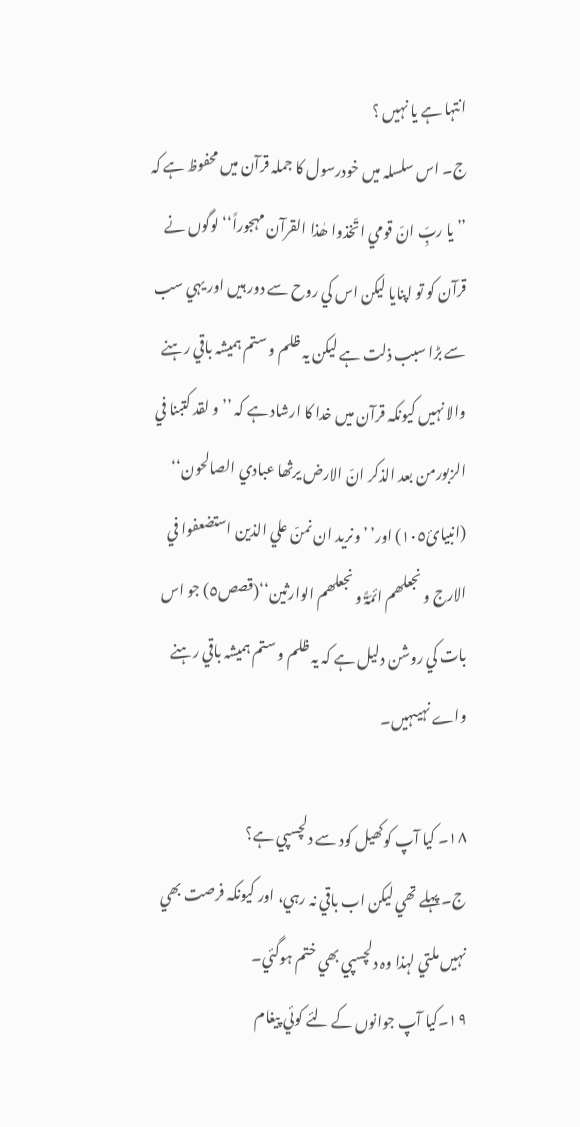انتہا ہے يا نہيں ؟
ج۔ اس سلسلہ ميں خودرسول کا جملہ قرآن ميں محفوظ ہے کہ ’’ يا ربِّ انّ قومي اتّخذوا ھٰذا القرآن مہجوراً‘‘ لوگوں نے قرآن کو تو اپنايا ليکن اس کي روح سے دور ہيں اور يہي سب سے بڑا سبب ذلت ہے ليکن يہ ظلم و ستم ہميشہ باقي رہنے والا نہيں کيونکہ قرآن ميں خدا کا ارشاد ہے کہ ’’و لقد کتبنا في الزبورمن بعد الذکر انّ الارض يرثھا عبادي الصالحون‘‘ (انبيائ١٠٥) اور’ ’ونريد ان نمنّ علي الذين استضعفوا في الارج و نجعلھم ائمّۃً و نجعلھم الوارثين‘‘(قصص٥) جو اس بات کي روشن دليل ہے کہ يہ ظلم و ستم ہميشہ باقي رہنے واے نہيںہيں۔

١٨۔ کيا آپ کوکھيل کود سے دلچسپي ہے؟
ج۔ پہلے تھي ليکن اب باقي نہ رہي، اور کيونکہ فرصت بھي نہيں ملتي لہذا وہ دلچسپي بھي ختم ہوگئي۔
١٩۔کيا آپ جوانوں کے لئے کوئي پيغام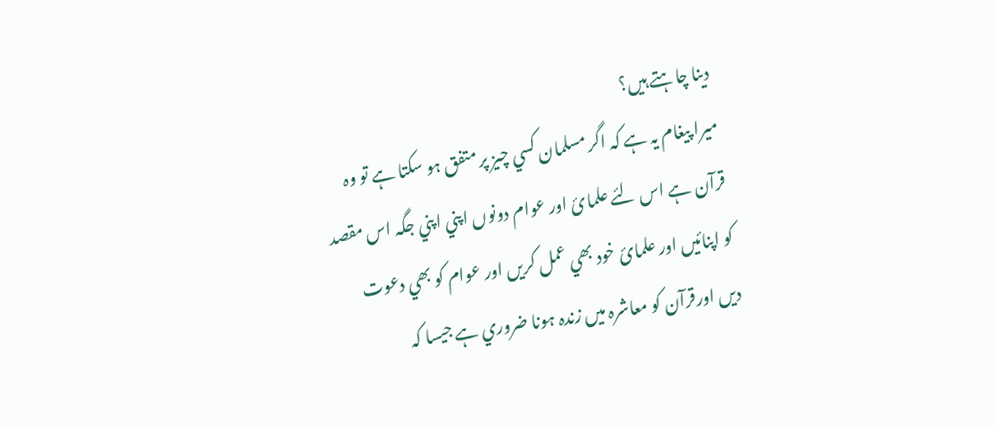دينا چاہتے ہيں؟
ميرا پيغام يہ ہے کہ اگر مسلمان کسي چيز پر متفق ہو سکتا ہے تو وہ قرآن ہے اس لئے علمائ اور عوام دونوں اپني اپني جگہ اس مقصد کو اپنائيں اور علمائ خود بھي عمل کريں اور عوام کو بھي دعوت ديں اورقرآن کو معاشرہ ميں زندہ ہونا ضروري ہے جيسا کہ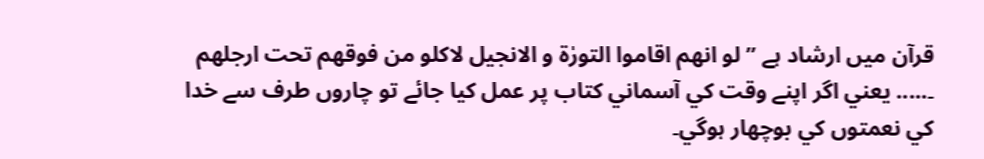قرآن ميں ارشاد ہے ’’لو انھم اقاموا التورٰۃ و الانجيل لاکلو من فوقھم تحت ارجلھم ۔..... يعني اگر اپنے وقت کي آسماني کتاب پر عمل کيا جائے تو چاروں طرف سے خدا کي نعمتوں کي بوچھار ہوگي۔